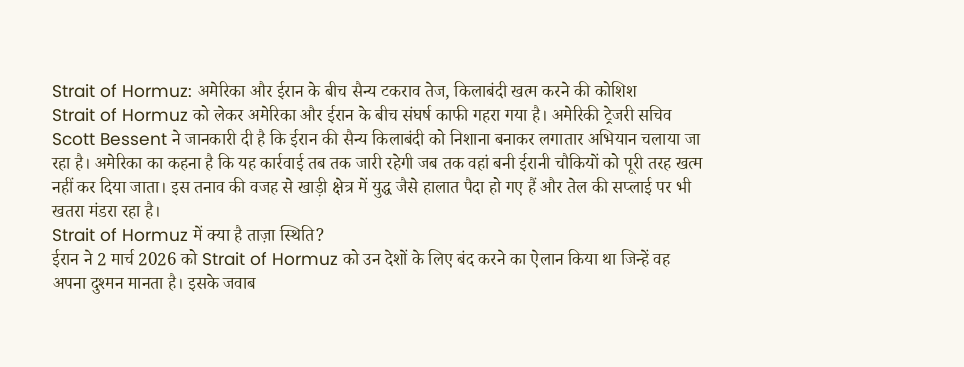Strait of Hormuz: अमेरिका और ईरान के बीच सैन्य टकराव तेज, किलाबंदी खत्म करने की कोशिश
Strait of Hormuz को लेकर अमेरिका और ईरान के बीच संघर्ष काफी गहरा गया है। अमेरिकी ट्रेजरी सचिव Scott Bessent ने जानकारी दी है कि ईरान की सैन्य किलाबंदी को निशाना बनाकर लगातार अभियान चलाया जा रहा है। अमेरिका का कहना है कि यह कार्रवाई तब तक जारी रहेगी जब तक वहां बनी ईरानी चौकियों को पूरी तरह खत्म नहीं कर दिया जाता। इस तनाव की वजह से खाड़ी क्षेत्र में युद्ध जैसे हालात पैदा हो गए हैं और तेल की सप्लाई पर भी खतरा मंडरा रहा है।
Strait of Hormuz में क्या है ताज़ा स्थिति?
ईरान ने 2 मार्च 2026 को Strait of Hormuz को उन देशों के लिए बंद करने का ऐलान किया था जिन्हें वह अपना दुश्मन मानता है। इसके जवाब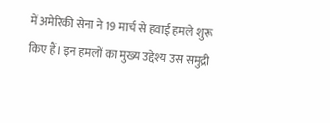में अमेरिकी सेना ने 19 मार्च से हवाई हमले शुरू किए हैं। इन हमलों का मुख्य उद्देश्य उस समुद्री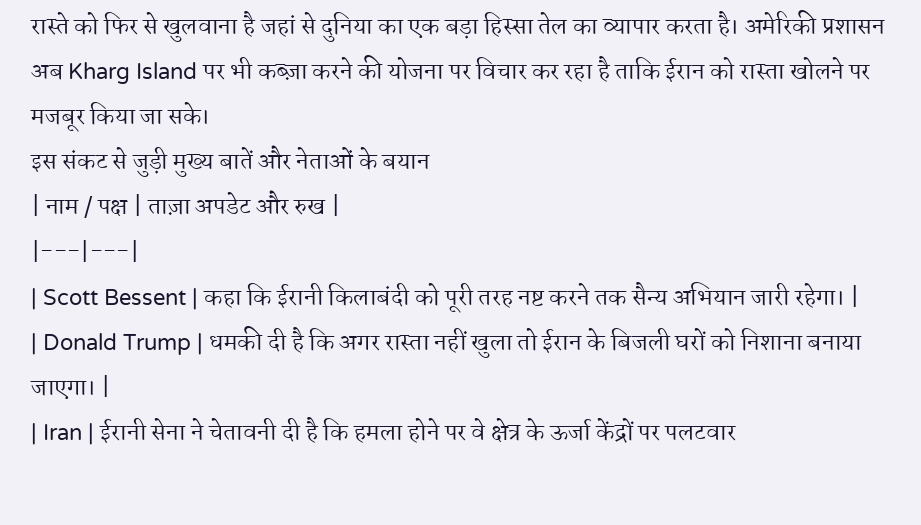रास्ते को फिर से खुलवाना है जहां से दुनिया का एक बड़ा हिस्सा तेल का व्यापार करता है। अमेरिकी प्रशासन अब Kharg Island पर भी कब्ज़ा करने की योजना पर विचार कर रहा है ताकि ईरान को रास्ता खोलने पर मजबूर किया जा सके।
इस संकट से जुड़ी मुख्य बातें और नेताओं के बयान
| नाम / पक्ष | ताज़ा अपडेट और रुख |
|---|---|
| Scott Bessent | कहा कि ईरानी किलाबंदी को पूरी तरह नष्ट करने तक सैन्य अभियान जारी रहेगा। |
| Donald Trump | धमकी दी है कि अगर रास्ता नहीं खुला तो ईरान के बिजली घरों को निशाना बनाया जाएगा। |
| Iran | ईरानी सेना ने चेतावनी दी है कि हमला होने पर वे क्षेत्र के ऊर्जा केंद्रों पर पलटवार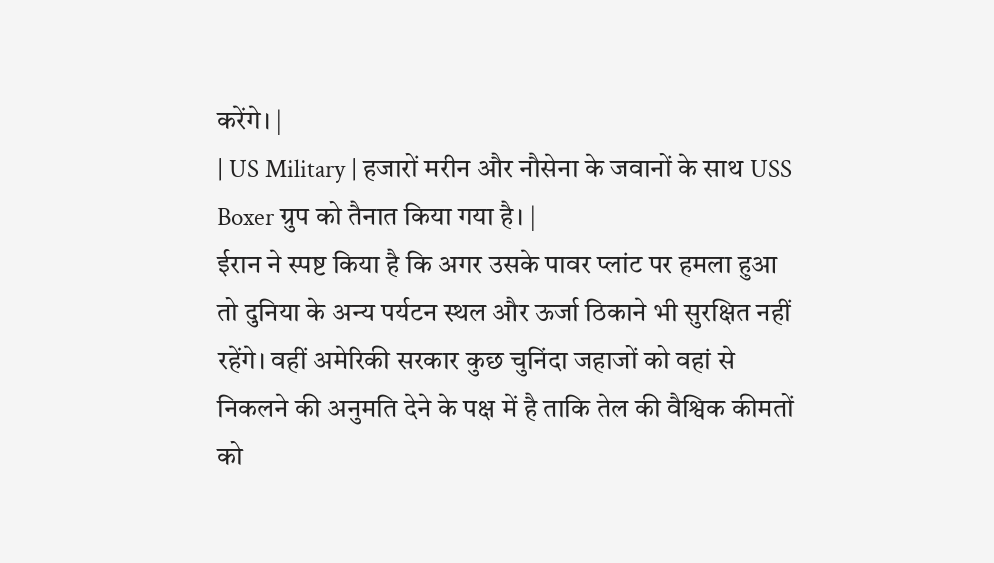करेंगे। |
| US Military | हजारों मरीन और नौसेना के जवानों के साथ USS Boxer ग्रुप को तैनात किया गया है। |
ईरान ने स्पष्ट किया है कि अगर उसके पावर प्लांट पर हमला हुआ तो दुनिया के अन्य पर्यटन स्थल और ऊर्जा ठिकाने भी सुरक्षित नहीं रहेंगे। वहीं अमेरिकी सरकार कुछ चुनिंदा जहाजों को वहां से निकलने की अनुमति देने के पक्ष में है ताकि तेल की वैश्विक कीमतों को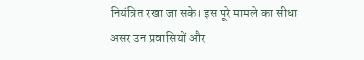नियंत्रित रखा जा सके। इस पूरे मामले का सीधा असर उन प्रवासियों और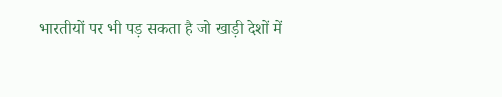भारतीयों पर भी पड़ सकता है जो खाड़ी देशों में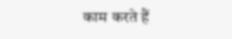काम करते हैं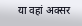या वहां अक्सर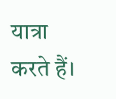यात्रा करते हैं।